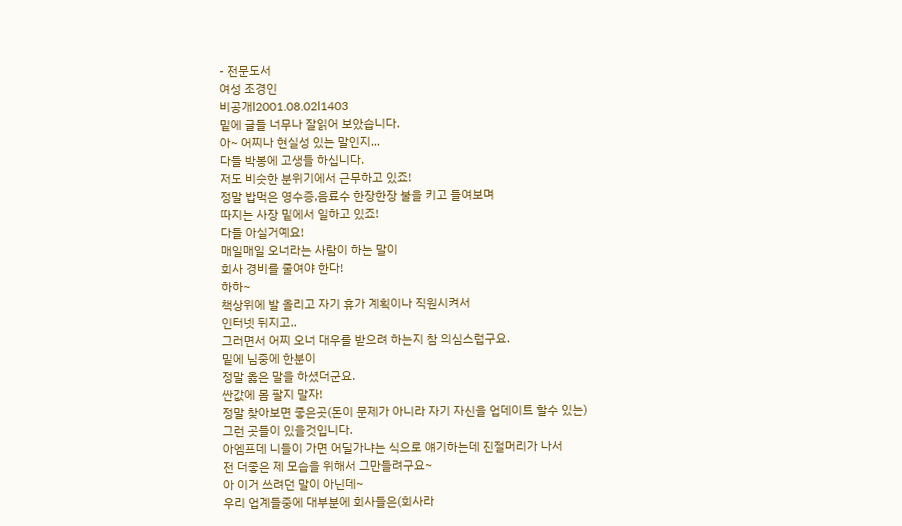- 전문도서
여성 조경인
비공개l2001.08.02l1403
밑에 글들 너무나 잘읽어 보았습니다.
아~ 어찌나 현실성 있는 말인지...
다들 박봉에 고생들 하십니다.
저도 비슷한 분위기에서 근무하고 있죠!
정말 밥먹은 영수증,음료수 한장한장 불을 키고 들여보며
따지는 사장 밑에서 일하고 있죠!
다들 아실거예요!
매일매일 오너라는 사람이 하는 말이
회사 경비를 줄여야 한다!
하하~
책상위에 발 올리고 자기 휴가 계획이나 직원시켜서
인터넷 뒤지고..
그러면서 어찌 오너 대우를 받으려 하는지 참 의심스럽구요.
밑에 님중에 한분이
정말 옳은 말을 하셨더군요.
싼값에 몸 팔지 말자!
정말 찾아보면 좋은곳(돈이 문제가 아니라 자기 자신을 업데이트 할수 있는)
그런 곳들이 있을것입니다.
아엠프데 니들이 가면 어딜가냐는 식으로 얘기하는데 진절머리가 나서
전 더좋은 제 모습을 위해서 그만들려구요~
아 이거 쓰려던 말이 아닌데~
우리 업계들중에 대부분에 회사들은(회사라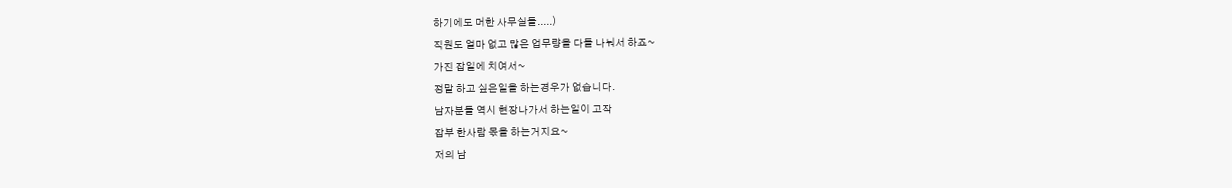하기에도 머한 사무실들.....)
직원도 얼마 없고 많은 업무량을 다들 나눠서 하죠~
가진 잡일에 치여서~
정말 하고 싶은일을 하는경우가 없습니다.
남자분들 역시 현장나가서 하는일이 고작
잡부 한사람 몫을 하는거지요~
저의 남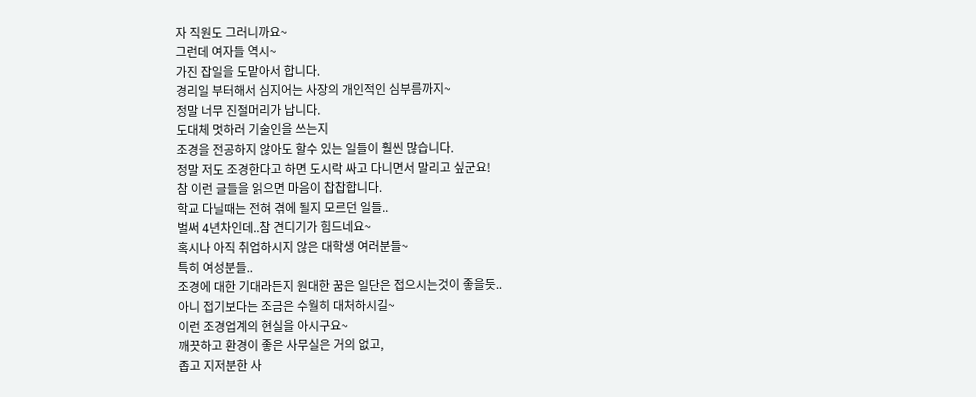자 직원도 그러니까요~
그런데 여자들 역시~
가진 잡일을 도맡아서 합니다.
경리일 부터해서 심지어는 사장의 개인적인 심부름까지~
정말 너무 진절머리가 납니다.
도대체 멋하러 기술인을 쓰는지
조경을 전공하지 않아도 할수 있는 일들이 훨씬 많습니다.
정말 저도 조경한다고 하면 도시락 싸고 다니면서 말리고 싶군요!
참 이런 글들을 읽으면 마음이 찹찹합니다.
학교 다닐때는 전혀 겪에 될지 모르던 일들..
벌써 4년차인데..참 견디기가 힘드네요~
혹시나 아직 취업하시지 않은 대학생 여러분들~
특히 여성분들..
조경에 대한 기대라든지 원대한 꿈은 일단은 접으시는것이 좋을듯..
아니 접기보다는 조금은 수월히 대처하시길~
이런 조경업계의 현실을 아시구요~
깨끗하고 환경이 좋은 사무실은 거의 없고,
좁고 지저분한 사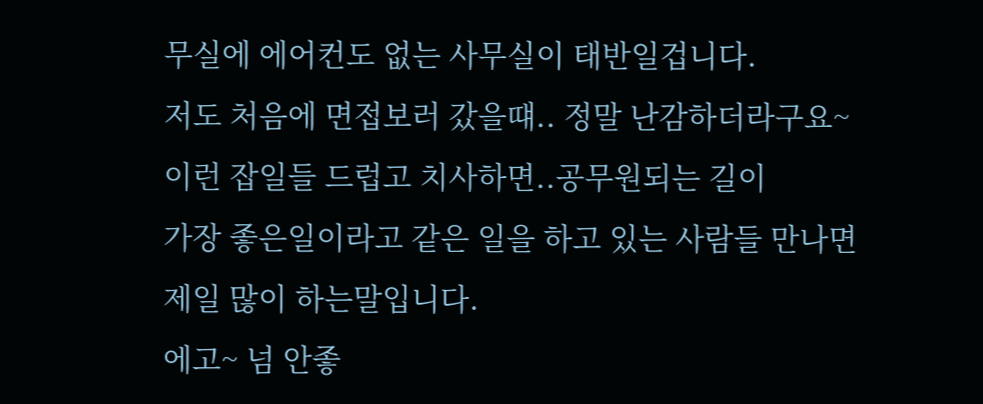무실에 에어컨도 없는 사무실이 태반일겁니다.
저도 처음에 면접보러 갔을떄.. 정말 난감하더라구요~
이런 잡일들 드럽고 치사하면..공무원되는 길이
가장 좋은일이라고 같은 일을 하고 있는 사람들 만나면
제일 많이 하는말입니다.
에고~ 넘 안좋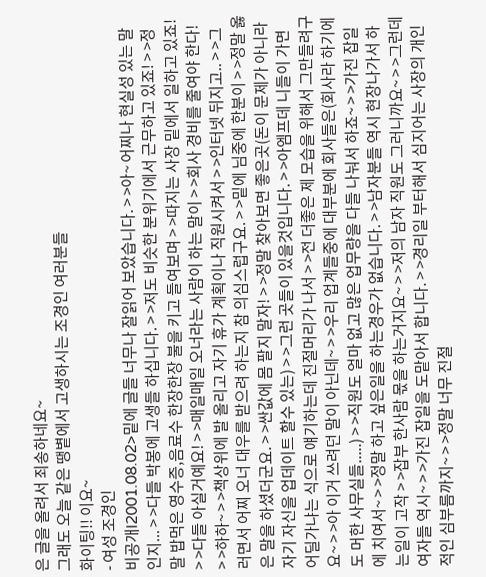은 글을 올려서 죄송하네요~
그래도 오늘 같은 땡볕에서 고생하시는 조경인 여러분들
화이팅!! 이요~
- 여성 조경인
비공개l2001.08.02>밑에 글들 너무나 잘읽어 보았습니다. > >아~ 어찌나 현실성 있는 말인지... > >다들 박봉에 고생들 하십니다. > >저도 비슷한 분위기에서 근무하고 있죠! > >정말 밥먹은 영수증,음료수 한장한장 불을 키고 들여보며 > >따지는 사장 밑에서 일하고 있죠! > >다들 아실거예요! > >매일매일 오너라는 사람이 하는 말이 > >회사 경비를 줄여야 한다! > >하하~ > >책상위에 발 올리고 자기 휴가 계획이나 직원시켜서 > >인터넷 뒤지고.. > >그러면서 어찌 오너 대우를 받으려 하는지 참 의심스럽구요. > >밑에 님중에 한분이 > >정말 옳은 말을 하셨더군요. > >싼값에 몸 팔지 말자! > >정말 찾아보면 좋은곳(돈이 문제가 아니라 자기 자신을 업데이트 할수 있는) > >그런 곳들이 있을것입니다. > >아엠프데 니들이 가면 어딜가냐는 식으로 얘기하는데 진절머리가 나서 > >전 더좋은 제 모습을 위해서 그만들려구요~ > >아 이거 쓰려던 말이 아닌데~ > >우리 업계들중에 대부분에 회사들은(회사라 하기에도 머한 사무실들.....) > >직원도 얼마 없고 많은 업무량을 다들 나눠서 하죠~ > >가진 잡일에 치여서~ > >정말 하고 싶은일을 하는경우가 없습니다. > >남자분들 역시 현장나가서 하는일이 고작 > >잡부 한사람 몫을 하는거지요~ > >저의 남자 직원도 그러니까요~ > >그런데 여자들 역시~ > >가진 잡일을 도맡아서 합니다. > >경리일 부터해서 심지어는 사장의 개인적인 심부름까지~ > >정말 너무 진절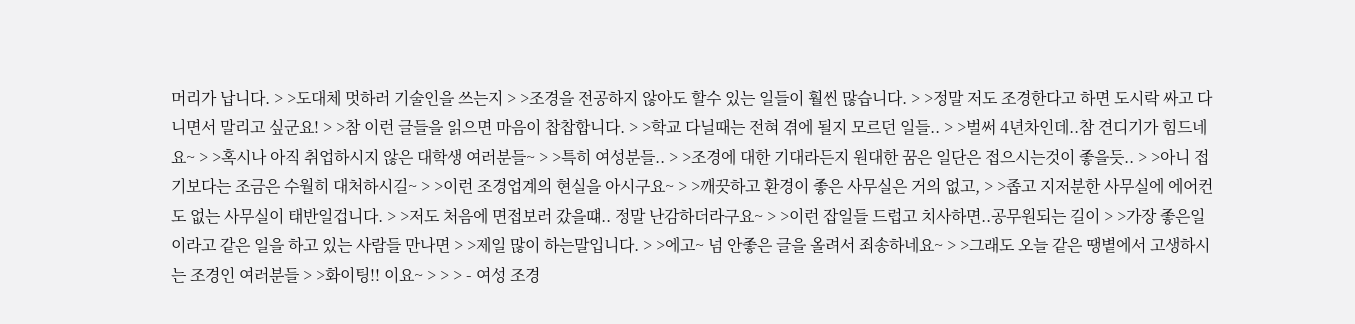머리가 납니다. > >도대체 멋하러 기술인을 쓰는지 > >조경을 전공하지 않아도 할수 있는 일들이 훨씬 많습니다. > >정말 저도 조경한다고 하면 도시락 싸고 다니면서 말리고 싶군요! > >참 이런 글들을 읽으면 마음이 찹찹합니다. > >학교 다닐때는 전혀 겪에 될지 모르던 일들.. > >벌써 4년차인데..참 견디기가 힘드네요~ > >혹시나 아직 취업하시지 않은 대학생 여러분들~ > >특히 여성분들.. > >조경에 대한 기대라든지 원대한 꿈은 일단은 접으시는것이 좋을듯.. > >아니 접기보다는 조금은 수월히 대처하시길~ > >이런 조경업계의 현실을 아시구요~ > >깨끗하고 환경이 좋은 사무실은 거의 없고, > >좁고 지저분한 사무실에 에어컨도 없는 사무실이 태반일겁니다. > >저도 처음에 면접보러 갔을떄.. 정말 난감하더라구요~ > >이런 잡일들 드럽고 치사하면..공무원되는 길이 > >가장 좋은일이라고 같은 일을 하고 있는 사람들 만나면 > >제일 많이 하는말입니다. > >에고~ 넘 안좋은 글을 올려서 죄송하네요~ > >그래도 오늘 같은 땡볕에서 고생하시는 조경인 여러분들 > >화이팅!! 이요~ > > > - 여성 조경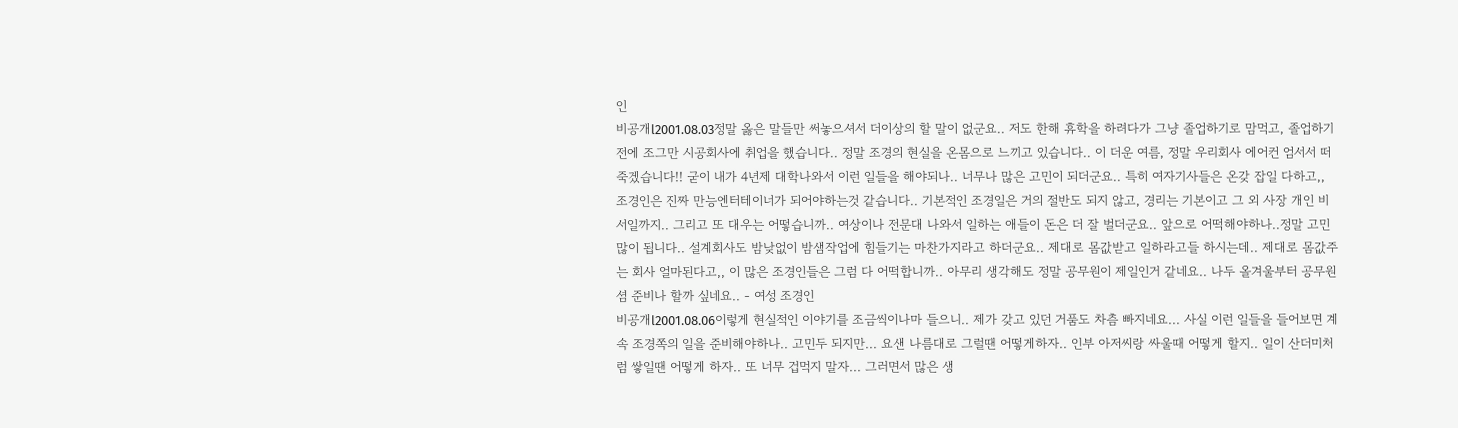인
비공개l2001.08.03정말 옳은 말들만 써놓으셔서 더이상의 할 말이 없군요.. 저도 한해 휴학을 하려다가 그냥 졸업하기로 맘먹고, 졸업하기 전에 조그만 시공회사에 취업을 했습니다.. 정말 조경의 현실을 온몸으로 느끼고 있습니다.. 이 더운 여름, 정말 우리회사 에어컨 엄서서 떠죽겠습니다!! 굳이 내가 4년제 대학나와서 이런 일들을 해야되나.. 너무나 많은 고민이 되더군요.. 특히 여자기사들은 온갖 잡일 다하고,, 조경인은 진짜 만능엔터테이너가 되어야하는것 같습니다.. 기본적인 조경일은 거의 절반도 되지 않고, 경리는 기본이고 그 외 사장 개인 비서일까지.. 그리고 또 대우는 어떻습니까.. 여상이나 전문대 나와서 일하는 애들이 돈은 더 잘 벌더군요.. 앞으로 어떡해야하나..정말 고민 많이 됩니다.. 설계회사도 밤낮없이 밤샘작업에 힘들기는 마찬가지라고 하더군요.. 제대로 몸값받고 일하라고들 하시는데.. 제대로 몸값주는 회사 얼마된다고,, 이 많은 조경인들은 그럼 다 어떡합니까.. 아무리 생각해도 정말 공무원이 제일인거 같네요.. 나두 올겨울부터 공무원 셤 준비나 할까 싶네요.. - 여성 조경인
비공개l2001.08.06이렇게 현실적인 이야기를 조금씩이나마 들으니.. 제가 갖고 있던 거품도 차츰 빠지네요... 사실 이런 일들을 들어보면 계속 조경쪽의 일을 준비해야하나.. 고민두 되지만... 요샌 나름대로 그럴땐 어떻게하자.. 인부 아저씨랑 싸울때 어떻게 할지.. 일이 산더미처럼 쌓일땐 어떻게 하자.. 또 너무 겁먹지 말자... 그러면서 많은 생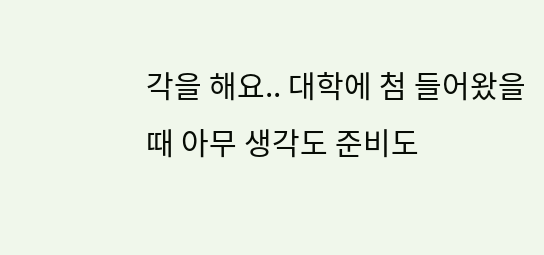각을 해요.. 대학에 첨 들어왔을때 아무 생각도 준비도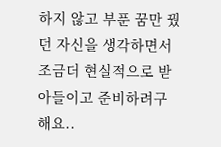하지 않고 부푼 꿈만 꿨던 자신을 생각하면서 조금더 현실적으로 받아들이고 준비하려구 해요..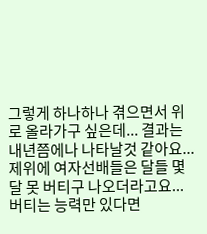그렇게 하나하나 겪으면서 위로 올라가구 싶은데... 결과는 내년쯤에나 나타날것 같아요... 제위에 여자선배들은 달들 몇달 못 버티구 나오더라고요... 버티는 능력만 있다면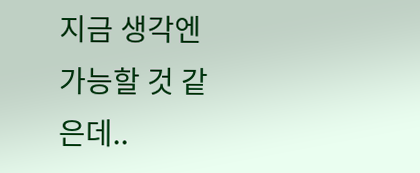지금 생각엔 가능할 것 같은데..